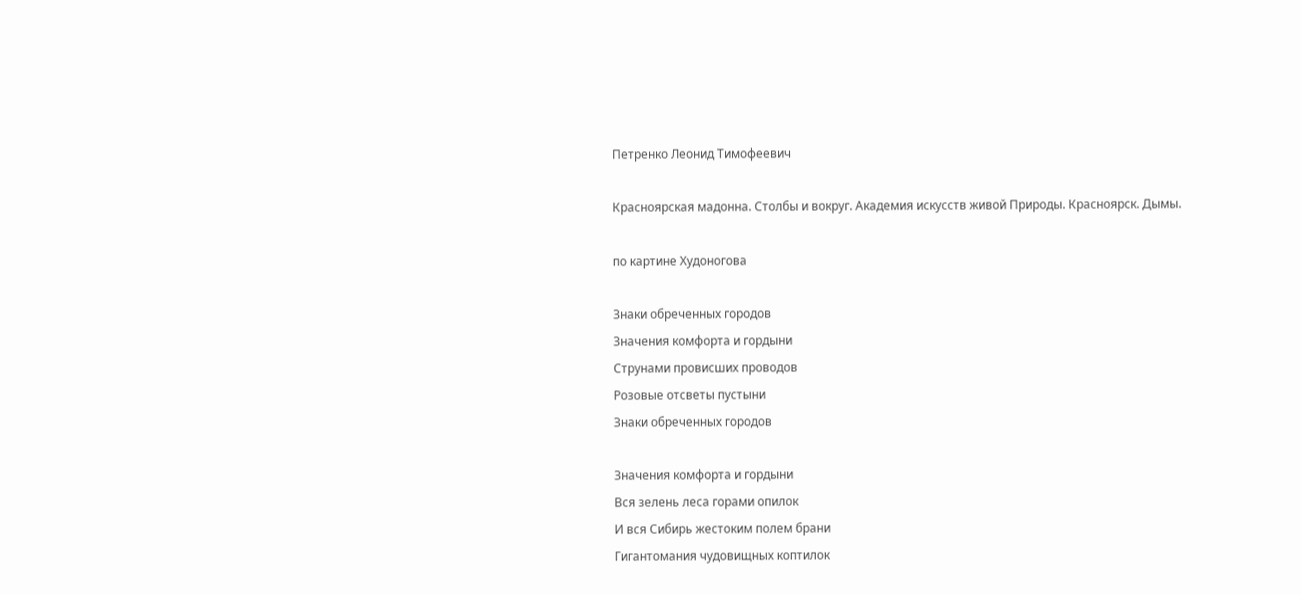Петренко Леонид Тимофеевич

Красноярская мадонна. Столбы и вокруг. Академия искусств живой Природы. Красноярск. Дымы.

по картине Худоногова

Знаки обреченных городов
Значения комфорта и гордыни
Струнами провисших проводов
Розовые отсветы пустыни
Знаки обреченных городов

Значения комфорта и гордыни
Вся зелень леса горами опилок
И вся Сибирь жестоким полем брани
Гигантомания чудовищных коптилок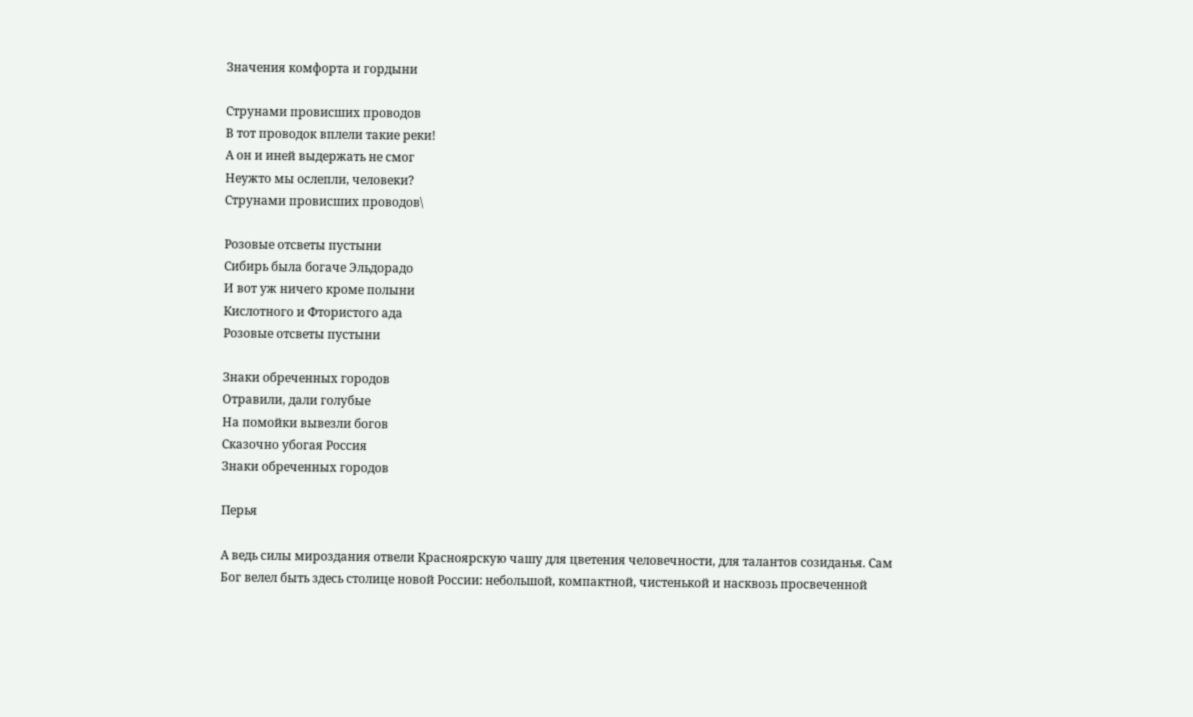Значения комфорта и гордыни

Струнами провисших проводов
В тот проводок вплели такие реки!
А он и иней выдержать не смог
Неужто мы ослепли, человеки?
Струнами провисших проводов\

Розовые отсветы пустыни
Сибирь была богаче Эльдорадо
И вот уж ничего кроме полыни
Кислотного и Фтористого ада
Розовые отсветы пустыни

Знаки обреченных городов
Отравили, дали голубые
На помойки вывезли богов
Сказочно убогая Россия
Знаки обреченных городов

Перья

А ведь силы мироздания отвели Красноярскую чашу для цветения человечности, для талантов созиданья. Сам Бог велел быть здесь столице новой России: небольшой, компактной, чистенькой и насквозь просвеченной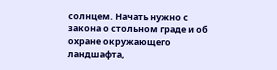солнцем. Начать нужно с закона о стольном граде и об охране окружающего ландшафта,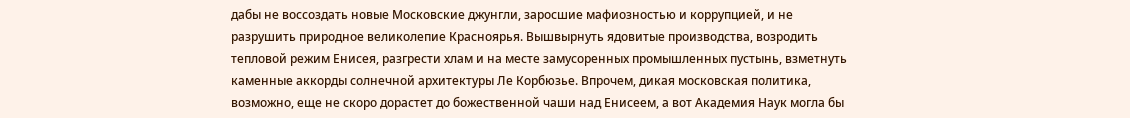дабы не воссоздать новые Московские джунгли, заросшие мафиозностью и коррупцией, и не разрушить природное великолепие Красноярья. Вышвырнуть ядовитые производства, возродить тепловой режим Енисея, разгрести хлам и на месте замусоренных промышленных пустынь, взметнуть каменные аккорды солнечной архитектуры Ле Корбюзье. Впрочем, дикая московская политика, возможно, еще не скоро дорастет до божественной чаши над Енисеем, а вот Академия Наук могла бы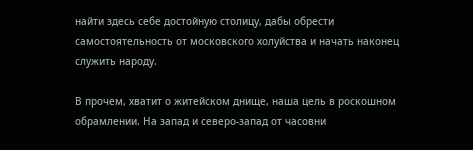найти здесь себе достойную столицу, дабы обрести самостоятельность от московского холуйства и начать наконец служить народу.

В прочем, хватит о житейском днище, наша цель в роскошном обрамлении. На запад и северо-запад от часовни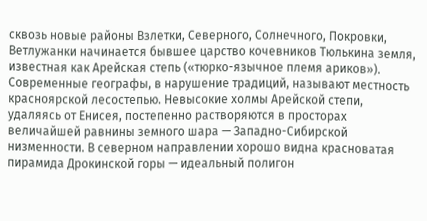сквозь новые районы Взлетки, Северного, Солнечного, Покровки, Ветлужанки начинается бывшее царство кочевников Тюлькина земля, известная как Арейская степь («тюрко-язычное племя ариков»). Современные географы, в нарушение традиций, называют местность красноярской лесостепью. Невысокие холмы Арейской степи, удаляясь от Енисея, постепенно растворяются в просторах величайшей равнины земного шара — Западно-Сибирской низменности. В северном направлении хорошо видна красноватая пирамида Дрокинской горы — идеальный полигон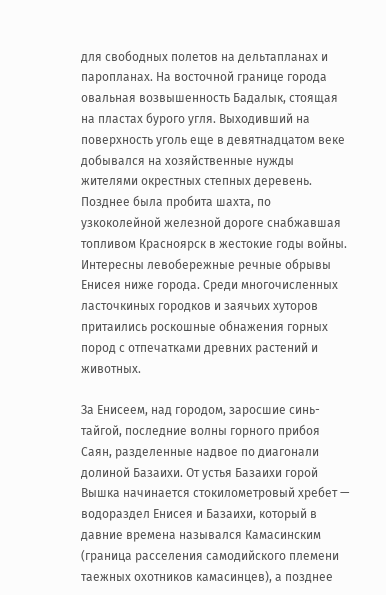для свободных полетов на дельтапланах и паропланах. На восточной границе города овальная возвышенность Бадалык, стоящая на пластах бурого угля. Выходивший на поверхность уголь еще в девятнадцатом веке добывался на хозяйственные нужды жителями окрестных степных деревень. Позднее была пробита шахта, по узкоколейной железной дороге снабжавшая топливом Красноярск в жестокие годы войны. Интересны левобережные речные обрывы Енисея ниже города. Среди многочисленных ласточкиных городков и заячьих хуторов притаились роскошные обнажения горных пород с отпечатками древних растений и животных.

За Енисеем, над городом, заросшие синь-тайгой, последние волны горного прибоя Саян, разделенные надвое по диагонали долиной Базаихи. От устья Базаихи горой Вышка начинается стокилометровый хребет — водораздел Енисея и Базаихи, который в давние времена назывался Камасинским (граница расселения самодийского племени таежных охотников камасинцев), а позднее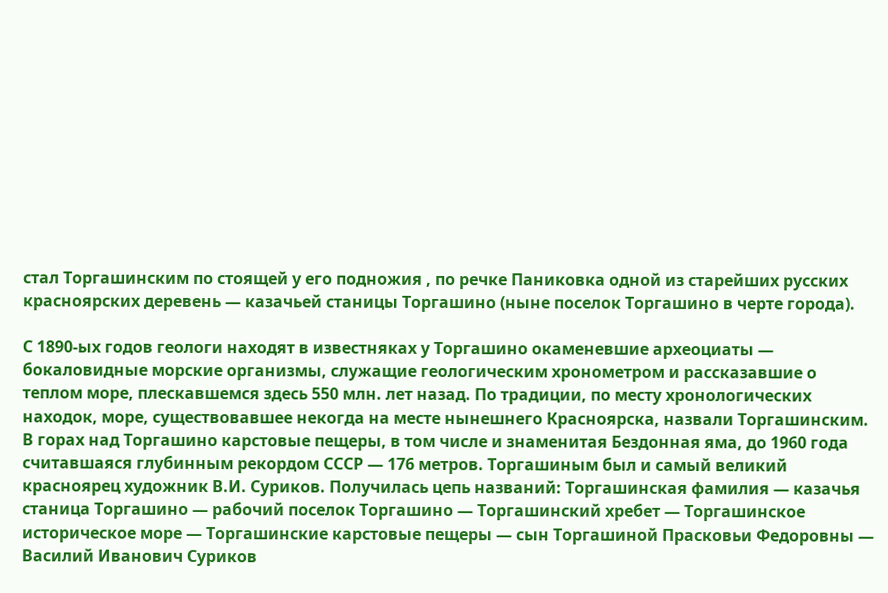стал Торгашинским по стоящей у его подножия , по речке Паниковка одной из старейших русских красноярских деревень — казачьей станицы Торгашино (ныне поселок Торгашино в черте города).

С 1890-ых годов геологи находят в известняках у Торгашино окаменевшие археоциаты — бокаловидные морские организмы, служащие геологическим хронометром и рассказавшие о теплом море, плескавшемся здесь 550 млн. лет назад. По традиции, по месту хронологических находок, море, существовавшее некогда на месте нынешнего Красноярска, назвали Торгашинским. В горах над Торгашино карстовые пещеры, в том числе и знаменитая Бездонная яма, до 1960 года считавшаяся глубинным рекордом СССР — 176 метров. Торгашиным был и самый великий красноярец художник В.И. Суриков. Получилась цепь названий: Торгашинская фамилия — казачья станица Торгашино — рабочий поселок Торгашино — Торгашинский хребет — Торгашинское историческое море — Торгашинские карстовые пещеры — сын Торгашиной Прасковьи Федоровны — Василий Иванович Суриков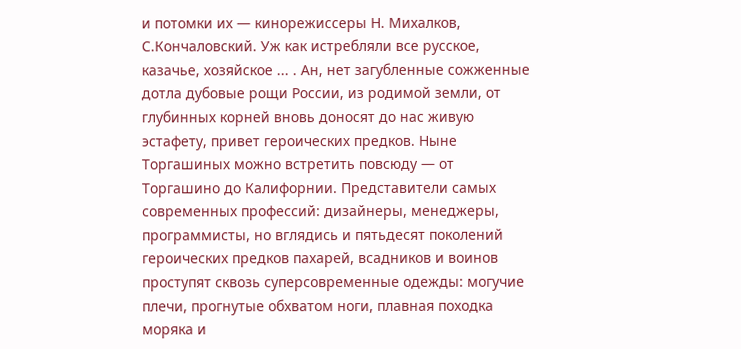и потомки их — кинорежиссеры Н. Михалков, С.Кончаловский. Уж как истребляли все русское, казачье, хозяйское ... . Ан, нет загубленные сожженные дотла дубовые рощи России, из родимой земли, от глубинных корней вновь доносят до нас живую эстафету, привет героических предков. Ныне Торгашиных можно встретить повсюду — от Торгашино до Калифорнии. Представители самых современных профессий: дизайнеры, менеджеры, программисты, но вглядись и пятьдесят поколений героических предков пахарей, всадников и воинов проступят сквозь суперсовременные одежды: могучие плечи, прогнутые обхватом ноги, плавная походка моряка и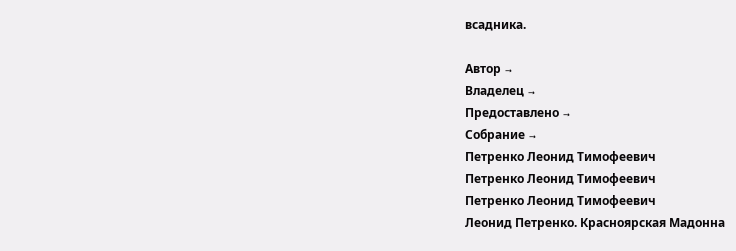всадника.

Автор →
Владелец →
Предоставлено →
Собрание →
Петренко Леонид Тимофеевич
Петренко Леонид Тимофеевич
Петренко Леонид Тимофеевич
Леонид Петренко. Красноярская Мадонна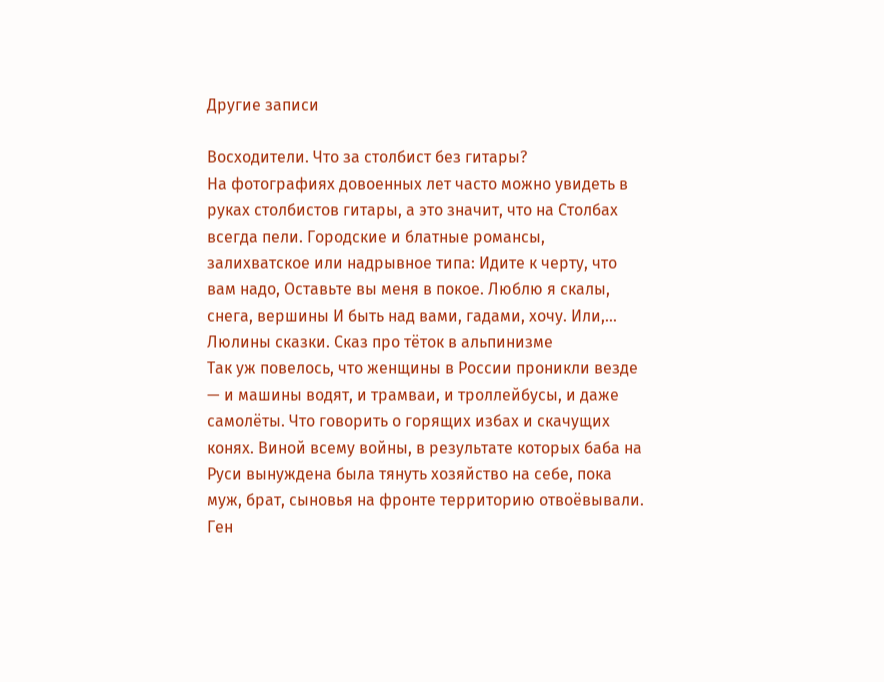Другие записи

Восходители. Что за столбист без гитары?
На фотографиях довоенных лет часто можно увидеть в руках столбистов гитары, а это значит, что на Столбах всегда пели. Городские и блатные романсы, залихватское или надрывное типа: Идите к черту, что вам надо, Оставьте вы меня в покое. Люблю я скалы, снега, вершины И быть над вами, гадами, хочу. Или,...
Люлины сказки. Сказ про тёток в альпинизме
Так уж повелось, что женщины в России проникли везде — и машины водят, и трамваи, и троллейбусы, и даже самолёты. Что говорить о горящих избах и скачущих конях. Виной всему войны, в результате которых баба на Руси вынуждена была тянуть хозяйство на себе, пока муж, брат, сыновья на фронте территорию отвоёвывали. Ген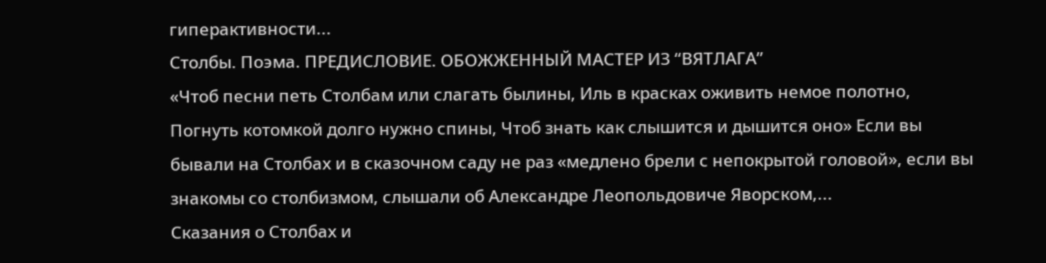гиперактивности...
Столбы. Поэма. ПРЕДИСЛОВИЕ. ОБОЖЖЕННЫЙ МАСТЕР ИЗ “ВЯТЛАГА”
«Чтоб песни петь Столбам или слагать былины, Иль в красках оживить немое полотно, Погнуть котомкой долго нужно спины, Чтоб знать как слышится и дышится оно» Если вы бывали на Столбах и в сказочном саду не раз «медлено брели с непокрытой головой», если вы знакомы со столбизмом, слышали об Александре Леопольдовиче Яворском,...
Сказания о Столбах и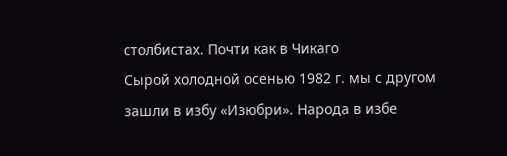столбистах. Почти как в Чикаго
Сырой холодной осенью 1982 г. мы с другом зашли в избу «Изюбри». Народа в избе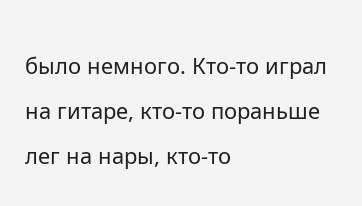было немного. Кто-то играл на гитаре, кто-то пораньше лег на нары, кто-то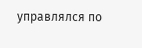управлялся по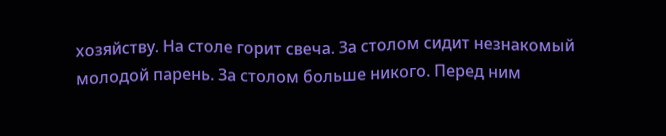хозяйству. На столе горит свеча. За столом сидит незнакомый молодой парень. За столом больше никого. Перед ним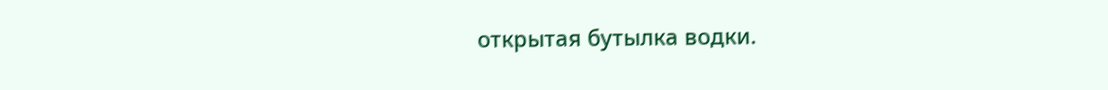открытая бутылка водки.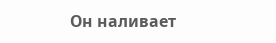Он наливает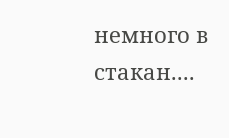немного в стакан....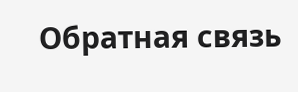Обратная связь